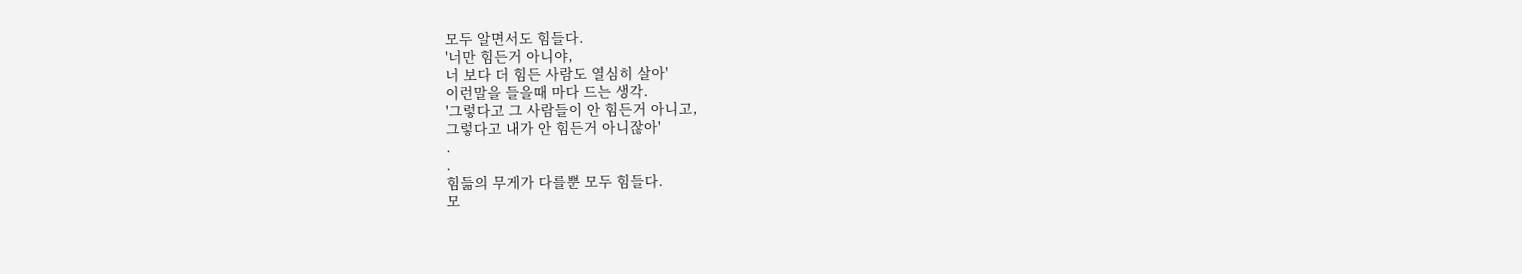모두 알면서도 힘들다.
'너만 힘든거 아니야,
너 보다 더 힘든 사람도 열심히 살아'
이런말을 들을때 마다 드는 생각.
'그렇다고 그 사람들이 안 힘든거 아니고,
그렇다고 내가 안 힘든거 아니잖아'
.
.
힘듦의 무게가 다를뿐 모두 힘들다.
모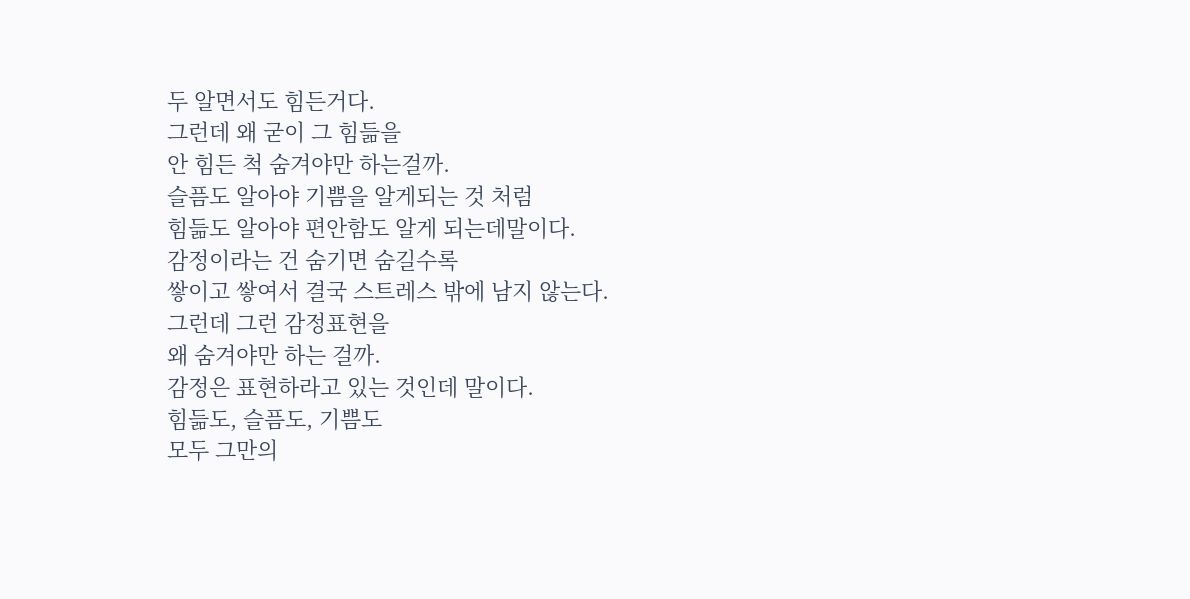두 알면서도 힘든거다.
그런데 왜 굳이 그 힘듦을
안 힘든 척 숨겨야만 하는걸까.
슬픔도 알아야 기쁨을 알게되는 것 처럼
힘듦도 알아야 편안함도 알게 되는데말이다.
감정이라는 건 숨기면 숨길수록
쌓이고 쌓여서 결국 스트레스 밖에 남지 않는다.
그런데 그런 감정표현을
왜 숨겨야만 하는 걸까.
감정은 표현하라고 있는 것인데 말이다.
힘듦도, 슬픔도, 기쁨도
모두 그만의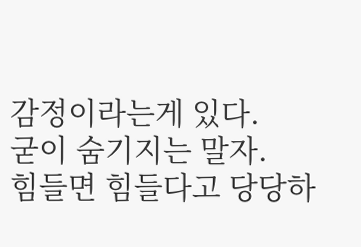감정이라는게 있다.
굳이 숨기지는 말자.
힘들면 힘들다고 당당하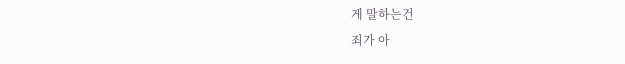게 말하는건
죄가 아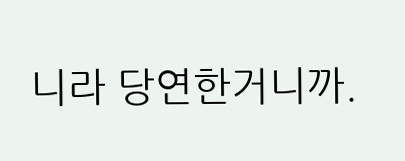니라 당연한거니까.